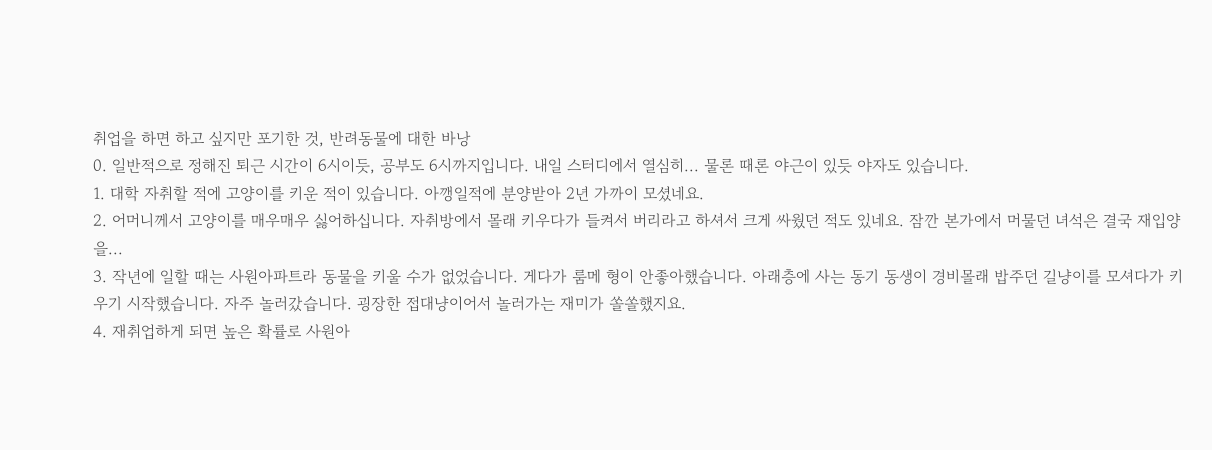취업을 하면 하고 싶지만 포기한 것, 반려동물에 대한 바낭
0. 일반적으로 정해진 퇴근 시간이 6시이듯, 공부도 6시까지입니다. 내일 스터디에서 열심히... 물론 때론 야근이 있듯 야자도 있습니다.
1. 대학 자취할 적에 고양이를 키운 적이 있습니다. 아깽일적에 분양받아 2년 가까이 모셨네요.
2. 어머니께서 고양이를 매우매우 싫어하십니다. 자취방에서 몰래 키우다가 들켜서 버리라고 하셔서 크게 싸웠던 적도 있네요. 잠깐 본가에서 머물던 녀석은 결국 재입양을...
3. 작년에 일할 때는 사원아파트라 동물을 키울 수가 없었습니다. 게다가 룸메 형이 안좋아했습니다. 아래층에 사는 동기 동생이 경비몰래 밥주던 길냥이를 모셔다가 키우기 시작했습니다. 자주 놀러갔습니다. 굉장한 접대냥이어서 놀러가는 재미가 쏠쏠했지요.
4. 재취업하게 되면 높은 확률로 사원아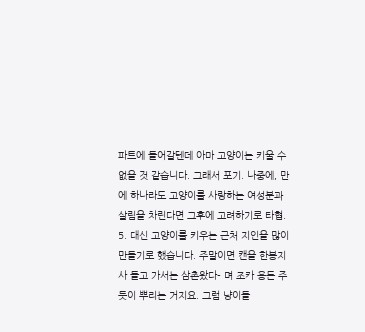파트에 들어갈텐데 아마 고양이는 키울 수 없을 것 같습니다. 그래서 포기. 나중에, 만에 하나라도 고양이를 사랑하는 여성분과 살림을 차린다면 그후에 고려하기로 타협.
5. 대신 고양이를 키우는 근처 지인을 많이 만들기로 했습니다. 주말이면 캔을 한봉지 사 들고 가서는 삼촌왔다- 며 조카 용돈 주듯이 뿌리는 거지요. 그럼 냥이들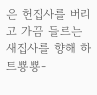은 헌집사를 버리고 가끔 들르는 새집사를 향해 하트뿅뿅-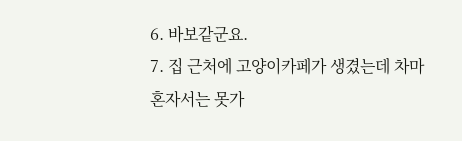6. 바보같군요.
7. 집 근처에 고양이카페가 생겼는데 차마 혼자서는 못가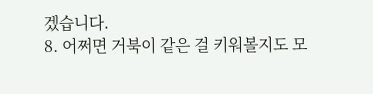겠습니다.
8. 어쩌면 거북이 같은 걸 키워볼지도 모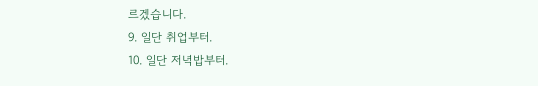르겠습니다.
9. 일단 취업부터.
10. 일단 저녁밥부터.